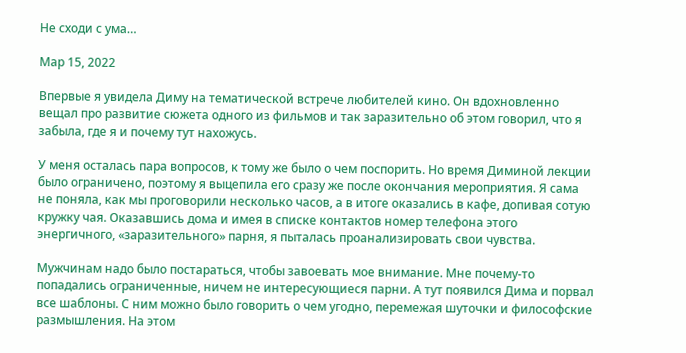Не сходи с ума…

Мар 15, 2022

Впервые я увидела Диму на тематической встрече любителей кино. Он вдохновленно вещал про развитие сюжета одного из фильмов и так заразительно об этом говорил, что я забыла, где я и почему тут нахожусь.

У меня осталась пара вопросов, к тому же было о чем поспорить. Но время Диминой лекции было ограничено, поэтому я выцепила его сразу же после окончания мероприятия. Я сама не поняла, как мы проговорили несколько часов, а в итоге оказались в кафе, допивая сотую кружку чая. Оказавшись дома и имея в списке контактов номер телефона этого энергичного, «заразительного» парня, я пыталась проанализировать свои чувства.

Мужчинам надо было постараться, чтобы завоевать мое внимание. Мне почему-то попадались ограниченные, ничем не интересующиеся парни. А тут появился Дима и порвал все шаблоны. С ним можно было говорить о чем угодно, перемежая шуточки и философские размышления. На этом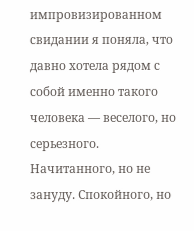импровизированном свидании я поняла, что давно хотела рядом с собой именно такого человека — веселого, но серьезного. Начитанного, но не зануду. Спокойного, но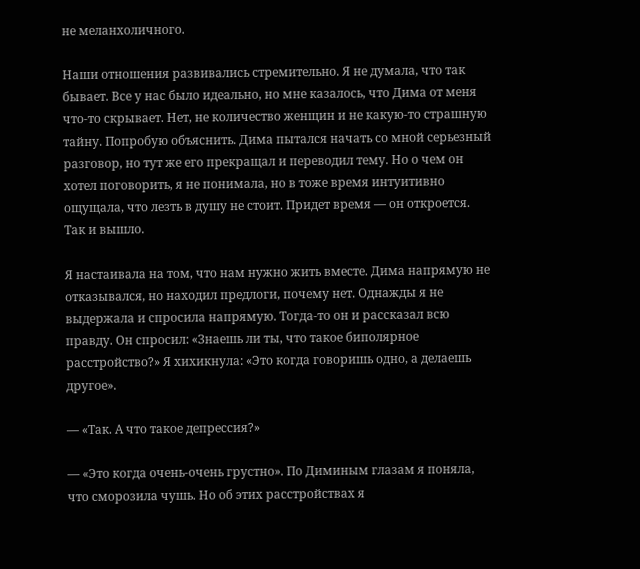не меланхоличного.

Наши отношения развивались стремительно. Я не думала, что так бывает. Все у нас было идеально, но мне казалось, что Дима от меня что-то скрывает. Нет, не количество женщин и не какую-то страшную тайну. Попробую объяснить. Дима пытался начать со мной серьезный разговор, но тут же его прекращал и переводил тему. Но о чем он хотел поговорить, я не понимала, но в тоже время интуитивно ощущала, что лезть в душу не стоит. Придет время — он откроется. Так и вышло.

Я настаивала на том, что нам нужно жить вместе. Дима напрямую не отказывался, но находил предлоги, почему нет. Однажды я не выдержала и спросила напрямую. Тогда-то он и рассказал всю правду. Он спросил: «Знаешь ли ты, что такое биполярное расстройство?» Я хихикнула: «Это когда говоришь одно, а делаешь другое».

— «Так. А что такое депрессия?»

— «Это когда очень-очень грустно». По Диминым глазам я поняла, что сморозила чушь. Но об этих расстройствах я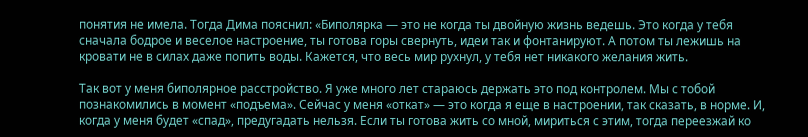понятия не имела. Тогда Дима пояснил: «Биполярка — это не когда ты двойную жизнь ведешь. Это когда у тебя сначала бодрое и веселое настроение, ты готова горы свернуть, идеи так и фонтанируют. А потом ты лежишь на кровати не в силах даже попить воды. Кажется, что весь мир рухнул, у тебя нет никакого желания жить.

Так вот у меня биполярное расстройство. Я уже много лет стараюсь держать это под контролем. Мы с тобой познакомились в момент «подъема». Сейчас у меня «откат» — это когда я еще в настроении, так сказать, в норме. И, когда у меня будет «спад», предугадать нельзя. Если ты готова жить со мной, мириться с этим, тогда переезжай ко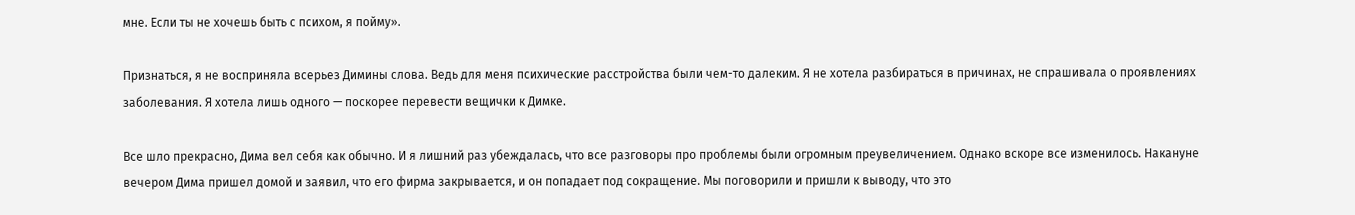мне. Если ты не хочешь быть с психом, я пойму».

Признаться, я не восприняла всерьез Димины слова. Ведь для меня психические расстройства были чем-то далеким. Я не хотела разбираться в причинах, не спрашивала о проявлениях заболевания. Я хотела лишь одного — поскорее перевести вещички к Димке.

Все шло прекрасно, Дима вел себя как обычно. И я лишний раз убеждалась, что все разговоры про проблемы были огромным преувеличением. Однако вскоре все изменилось. Накануне вечером Дима пришел домой и заявил, что его фирма закрывается, и он попадает под сокращение. Мы поговорили и пришли к выводу, что это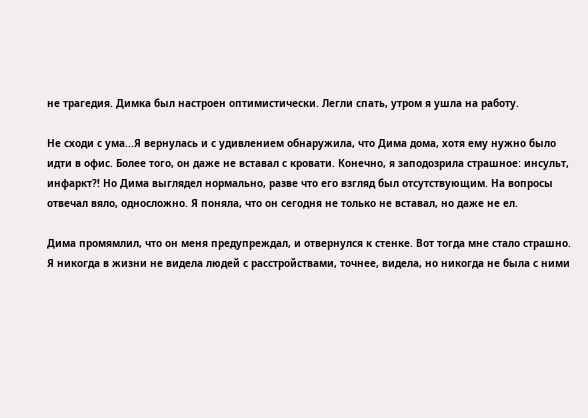не трагедия. Димка был настроен оптимистически. Легли спать, утром я ушла на работу.

Не сходи с ума...Я вернулась и с удивлением обнаружила, что Дима дома, хотя ему нужно было идти в офис. Более того, он даже не вставал с кровати. Конечно, я заподозрила страшное: инсульт, инфаркт?! Но Дима выглядел нормально, разве что его взгляд был отсутствующим. На вопросы отвечал вяло, односложно. Я поняла, что он сегодня не только не вставал, но даже не ел.

Дима промямлил, что он меня предупреждал, и отвернулся к стенке. Вот тогда мне стало страшно. Я никогда в жизни не видела людей с расстройствами, точнее, видела, но никогда не была с ними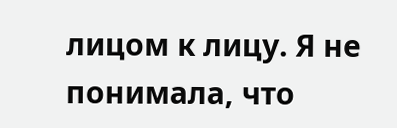лицом к лицу. Я не понимала, что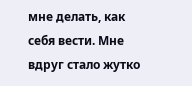мне делать, как себя вести. Мне вдруг стало жутко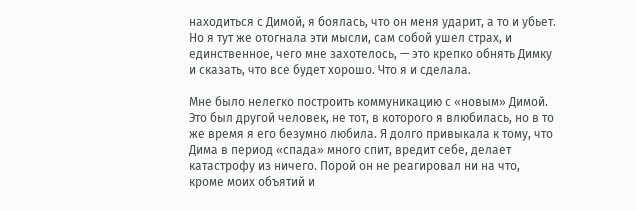находиться с Димой, я боялась, что он меня ударит, а то и убьет. Но я тут же отогнала эти мысли, сам собой ушел страх, и единственное, чего мне захотелось, — это крепко обнять Димку и сказать, что все будет хорошо. Что я и сделала.

Мне было нелегко построить коммуникацию с «новым» Димой. Это был другой человек, не тот, в которого я влюбилась, но в то же время я его безумно любила. Я долго привыкала к тому, что Дима в период «спада» много спит, вредит себе, делает катастрофу из ничего. Порой он не реагировал ни на что, кроме моих объятий и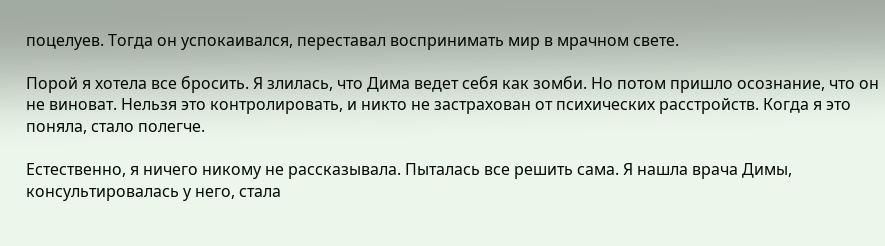поцелуев. Тогда он успокаивался, переставал воспринимать мир в мрачном свете.

Порой я хотела все бросить. Я злилась, что Дима ведет себя как зомби. Но потом пришло осознание, что он не виноват. Нельзя это контролировать, и никто не застрахован от психических расстройств. Когда я это поняла, стало полегче.

Естественно, я ничего никому не рассказывала. Пыталась все решить сама. Я нашла врача Димы, консультировалась у него, стала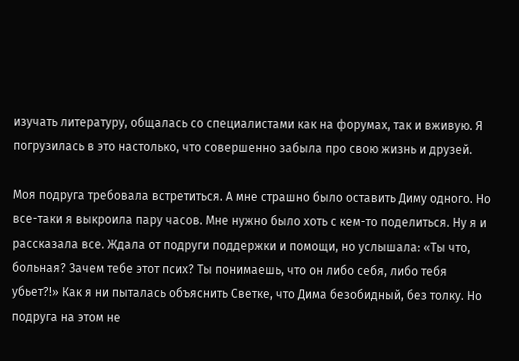изучать литературу, общалась со специалистами как на форумах, так и вживую. Я погрузилась в это настолько, что совершенно забыла про свою жизнь и друзей.

Моя подруга требовала встретиться. А мне страшно было оставить Диму одного. Но все-таки я выкроила пару часов. Мне нужно было хоть с кем-то поделиться. Ну я и рассказала все. Ждала от подруги поддержки и помощи, но услышала: «Ты что, больная? Зачем тебе этот псих? Ты понимаешь, что он либо себя, либо тебя убьет?!» Как я ни пыталась объяснить Светке, что Дима безобидный, без толку. Но подруга на этом не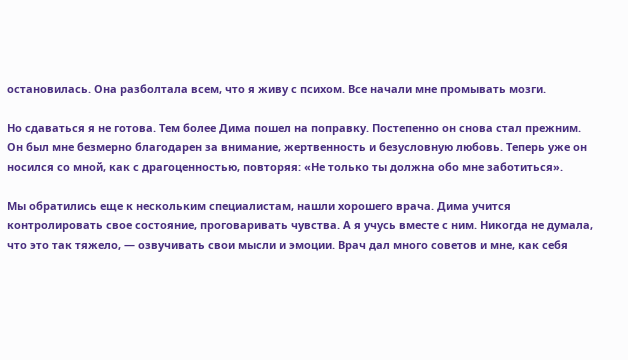остановилась. Она разболтала всем, что я живу с психом. Все начали мне промывать мозги.

Но сдаваться я не готова. Тем более Дима пошел на поправку. Постепенно он снова стал прежним. Он был мне безмерно благодарен за внимание, жертвенность и безусловную любовь. Теперь уже он носился со мной, как с драгоценностью, повторяя: «Не только ты должна обо мне заботиться».

Мы обратились еще к нескольким специалистам, нашли хорошего врача. Дима учится контролировать свое состояние, проговаривать чувства. А я учусь вместе с ним. Никогда не думала, что это так тяжело, — озвучивать свои мысли и эмоции. Врач дал много советов и мне, как себя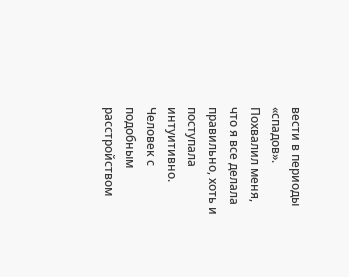вести в периоды «спадов». Похвалил меня, что я все делала правильно, хоть и поступала интуитивно. Человек с подобным расстройством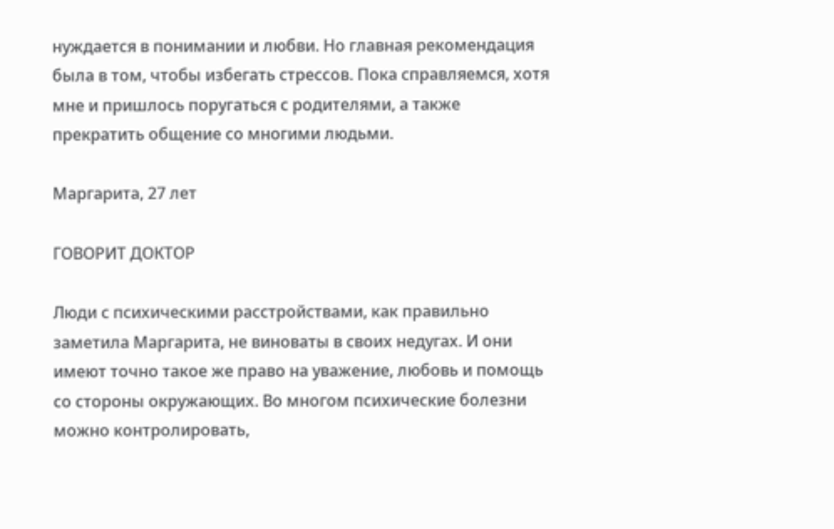нуждается в понимании и любви. Но главная рекомендация была в том, чтобы избегать стрессов. Пока справляемся, хотя мне и пришлось поругаться с родителями, а также прекратить общение со многими людьми.

Маргарита, 27 лет

ГОВОРИТ ДОКТОР

Люди с психическими расстройствами, как правильно заметила Маргарита, не виноваты в своих недугах. И они имеют точно такое же право на уважение, любовь и помощь со стороны окружающих. Во многом психические болезни можно контролировать,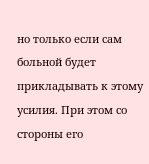но только если сам больной будет прикладывать к этому усилия. При этом со стороны его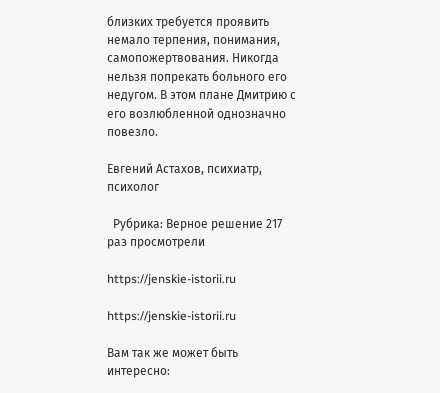близких требуется проявить немало терпения, понимания, самопожертвования. Никогда нельзя попрекать больного его недугом. В этом плане Дмитрию с его возлюбленной однозначно повезло.

Евгений Астахов, психиатр, психолог

  Рубрика: Верное решение 217 раз просмотрели

https://jenskie-istorii.ru

https://jenskie-istorii.ru

Вам так же может быть интересно: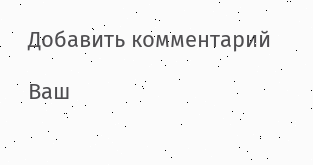Добавить комментарий

Ваш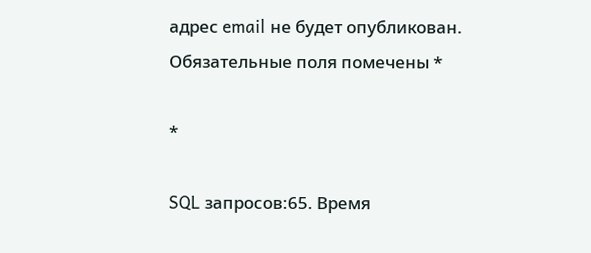адрес email не будет опубликован. Обязательные поля помечены *

*

SQL запросов:65. Время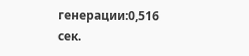генерации:0,516 сек.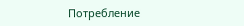Потребление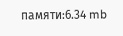памяти:6.34 mb